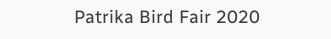Patrika Bird Fair 2020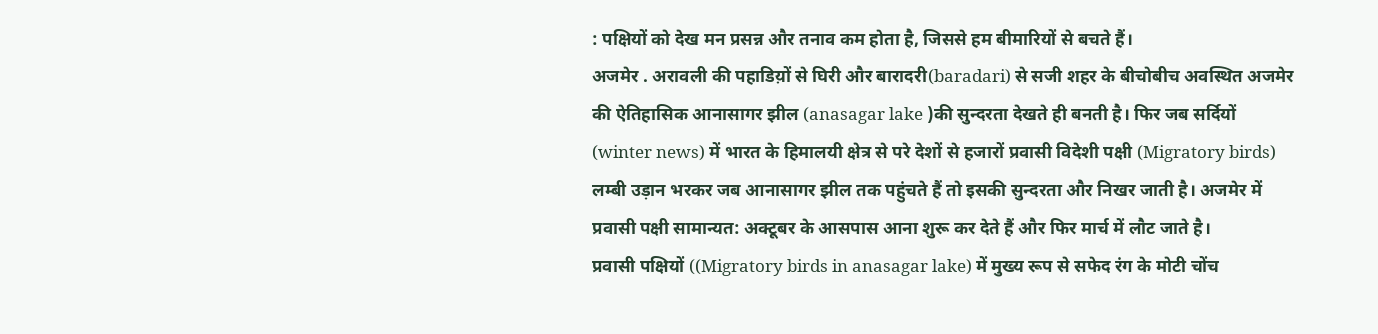: पक्षियों को देख मन प्रसन्न और तनाव कम होता है, जिससे हम बीमारियों से बचते हैं।
अजमेर . अरावली की पहाडिय़ों से घिरी और बारादरी(baradari) से सजी शहर के बीचोबीच अवस्थित अजमेर की ऐतिहासिक आनासागर झील (anasagar lake )की सुन्दरता देखते ही बनती है। फिर जब सर्दियों (winter news) में भारत के हिमालयी क्षेत्र से परे देशों से हजारों प्रवासी विदेशी पक्षी (Migratory birds) लम्बी उड़ान भरकर जब आनासागर झील तक पहुंचते हैं तो इसकी सुन्दरता और निखर जाती है। अजमेर में प्रवासी पक्षी सामान्यत: अक्टूबर के आसपास आना शुरू कर देते हैं और फिर मार्च में लौट जाते है।
प्रवासी पक्षियों ((Migratory birds in anasagar lake) में मुख्य रूप से सफेद रंग के मोटी चोंच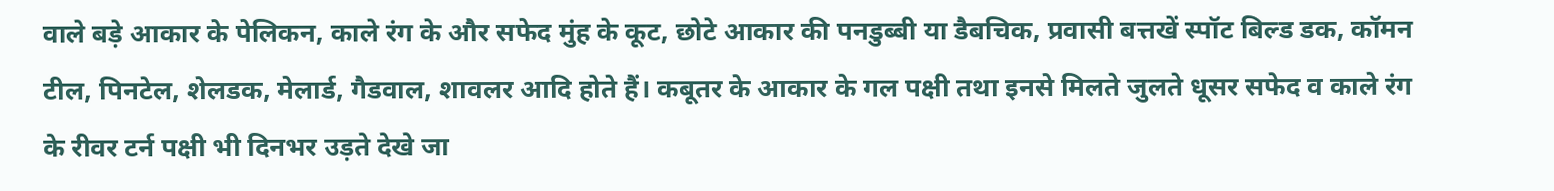वाले बड़े आकार के पेलिकन, काले रंग के और सफेद मुंह के कूट, छोटे आकार की पनडुब्बी या डैबचिक, प्रवासी बत्तखें स्पॉट बिल्ड डक, कॉमन टील, पिनटेल, शेलडक, मेलार्ड, गैडवाल, शावलर आदि होते हैं। कबूतर के आकार के गल पक्षी तथा इनसे मिलते जुलते धूसर सफेद व काले रंग के रीवर टर्न पक्षी भी दिनभर उड़ते देखे जा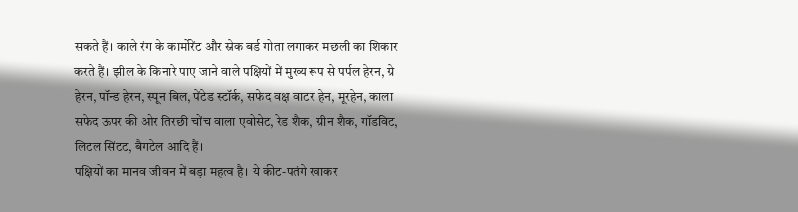सकते हैं। काले रंग के कार्मोरेंट और स्नेक बर्ड गोता लगाकर मछली का शिकार करते हैं। झील के किनारे पाए जाने वाले पक्षियों में मुख्य रूप से पर्पल हेरन, ग्रे हेरन, पॉन्ड हेरन, स्पून बिल, पेंटेड स्टॉर्क, सफेद वक्ष वाटर हेन, मूरहेन, काला सफेद ऊपर की ओर तिरछी चोंच वाला एवोसेट, रेड शैक, ग्रीन शैक, गॉडविट, लिटल सिंटट, बैगटेल आदि हैं।
पक्षियों का मानव जीवन में बड़ा महत्व है। ये कीट-पतंगे खाकर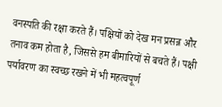वनस्पति की रक्षा करते हैं। पक्षियों को देख मन प्रसन्न और तनाव कम होता है, जिससे हम बीमारियों से बचते हैं। पक्षी पर्यावरण का स्वच्छ रखने में भी महत्वपूर्ण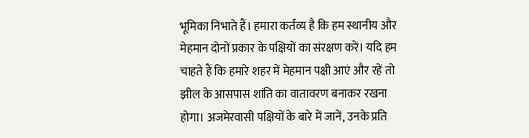भूमिका निभाते हैं। हमारा कर्तव्य है कि हम स्थानीय और मेहमान दोनों प्रकार के पक्षियों का संरक्षण करें। यदि हम चाहते हैं कि हमारे शहर में मेहमान पक्षी आएं और रहें तो झील के आसपास शांति का वातावरण बनाकर रखना होगा। अजमेरवासी पक्षियों के बारे में जानें, उनके प्रति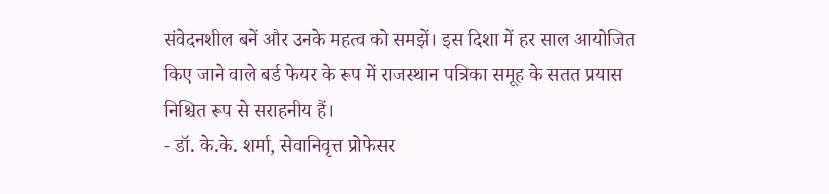संवेदनशील बनें और उनके महत्व को समझें। इस दिशा में हर साल आयोजित किए जाने वाले बर्ड फेयर के रूप में राजस्थान पत्रिका समूह के सतत प्रयास निश्चित रूप से सराहनीय हैं।
- डॉ. के.के. शर्मा, सेवानिवृत्त प्रोफेसर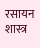रसायन शास्त्र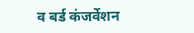व बर्ड कंजर्वेशन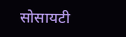सोसायटी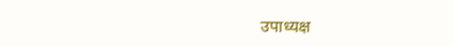उपाध्यक्ष